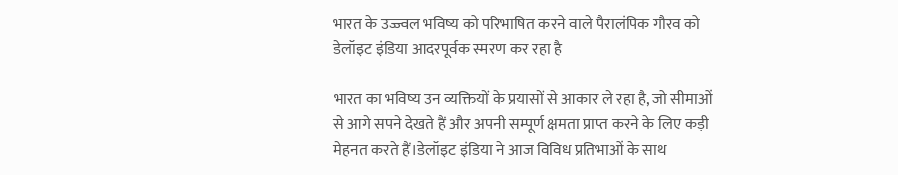भारत के उज्ज्वल भविष्य को परिभाषित करने वाले पैरालंपिक गौरव को डेलॉइट इंडिया आदरपूर्वक स्मरण कर रहा है

भारत का भविष्य उन व्यक्तियों के प्रयासों से आकार ले रहा है, जो सीमाओं से आगे सपने देखते हैं और अपनी सम्पूर्ण क्षमता प्राप्त करने के लिए कड़ी मेहनत करते हैं।डेलॉइट इंडिया ने आज विविध प्रतिभाओं के साथ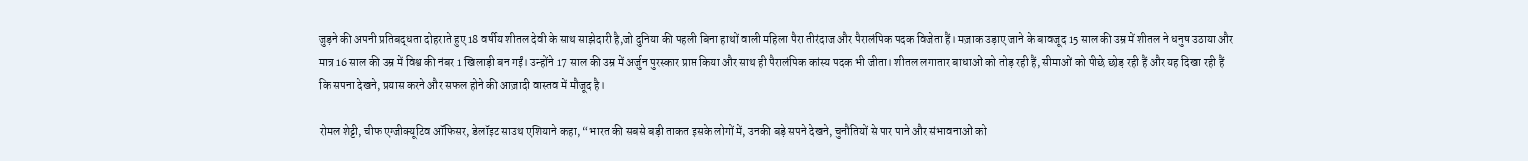जुड़ने की अपनी प्रतिबद्धता दोहराते हुए 18 वर्षीय शीतल देवी के साथ साझेदारी है,जो दुनिया की पहली बिना हाथों वाली महिला पैरा तीरंदाज और पैरालंपिक पदक विजेता हैं। मज़ाक उड़ाए जाने के बावजूद 15 साल की उम्र में शीतल ने धनुष उठाया और मात्र 16 साल की उम्र में विश्व की नंबर 1 खिलाड़ी बन गईं। उन्होंने 17 साल की उम्र में अर्जुन पुरस्कार प्राप्त किया और साथ ही पैरालंपिक कांस्य पदक भी जीता। शीतल लगातार बाधाओं को तोड़ रही हैं, सीमाओं को पीछे छोड़ रही हैं और यह दिखा रही हैं कि सपना देखने, प्रयास करने और सफल होने की आज़ादी वास्तव में मौजूद है।

रोमल शेट्टी, चीफ एग्जीक्यूटिव ऑफिसर, डेलॉइट साउथ एशियाने कहा, “भारत की सबसे बड़ी ताकत इसके लोगों में, उनकी बड़े सपने देखने, चुनौतियों से पार पाने और संभावनाओं को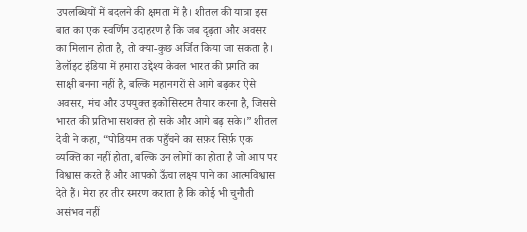उपलब्धियों में बदलने की क्षमता में है। शीतल की यात्रा इस बात का एक स्वर्णिम उदाहरण है कि जब दृढ़ता और अवसर का मिलान होता है, तो क्या-कुछ अर्जित किया जा सकता है। डेलॉइट इंडिया में हमारा उद्देश्य केवल भारत की प्रगति का साक्षी बनना नहीं है, बल्कि महानगरों से आगे बढ़कर ऐसे अवसर, मंच और उपयुक्त इकोसिस्टम तैयार करना है, जिससे भारत की प्रतिभा सशक्त हो सके और आगे बढ़ सके।” शीतल देवी ने कहा, “पोडियम तक पहुँचने का सफ़र सिर्फ़ एक व्यक्ति का नहीं होता, बल्कि उन लोगों का होता है जो आप पर विश्वास करते हैं और आपको ऊँचा लक्ष्य पाने का आत्मविश्वास देते हैं। मेरा हर तीर स्मरण कराता है कि कोई भी चुनौती असंभव नहीं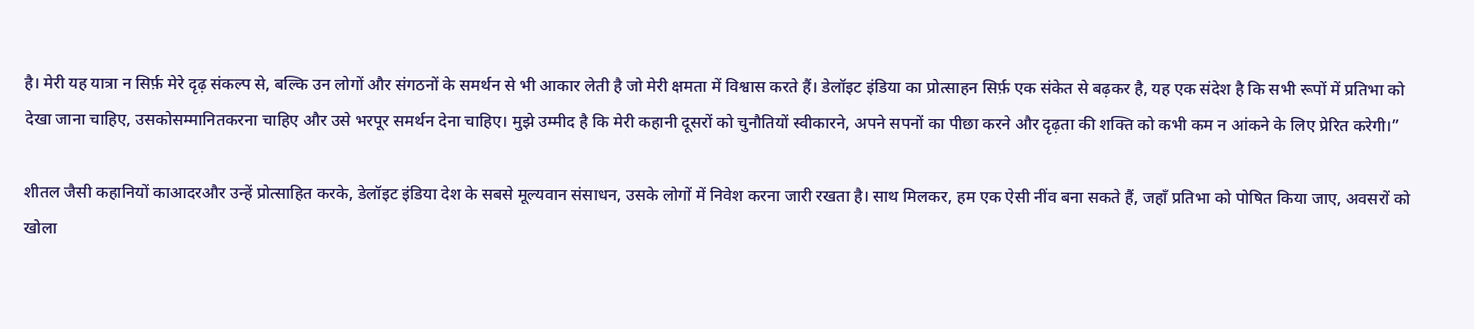है। मेरी यह यात्रा न सिर्फ़ मेरे दृढ़ संकल्प से, बल्कि उन लोगों और संगठनों के समर्थन से भी आकार लेती है जो मेरी क्षमता में विश्वास करते हैं। डेलॉइट इंडिया का प्रोत्साहन सिर्फ़ एक संकेत से बढ़कर है, यह एक संदेश है कि सभी रूपों में प्रतिभा को देखा जाना चाहिए, उसकोसम्मानितकरना चाहिए और उसे भरपूर समर्थन देना चाहिए। मुझे उम्मीद है कि मेरी कहानी दूसरों को चुनौतियों स्वीकारने, अपने सपनों का पीछा करने और दृढ़ता की शक्ति को कभी कम न आंकने के लिए प्रेरित करेगी।”

शीतल जैसी कहानियों काआदरऔर उन्हें प्रोत्साहित करके, डेलॉइट इंडिया देश के सबसे मूल्यवान संसाधन, उसके लोगों में निवेश करना जारी रखता है। साथ मिलकर, हम एक ऐसी नींव बना सकते हैं, जहाँ प्रतिभा को पोषित किया जाए, अवसरों को खोला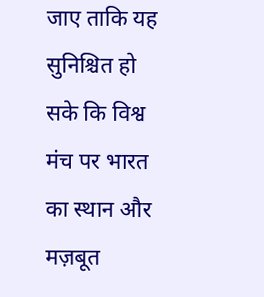जाए ताकि यह सुनिश्चित हो सके कि विश्व मंच पर भारत का स्थान और मज़बूत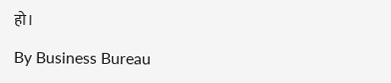हो।

By Business Bureau